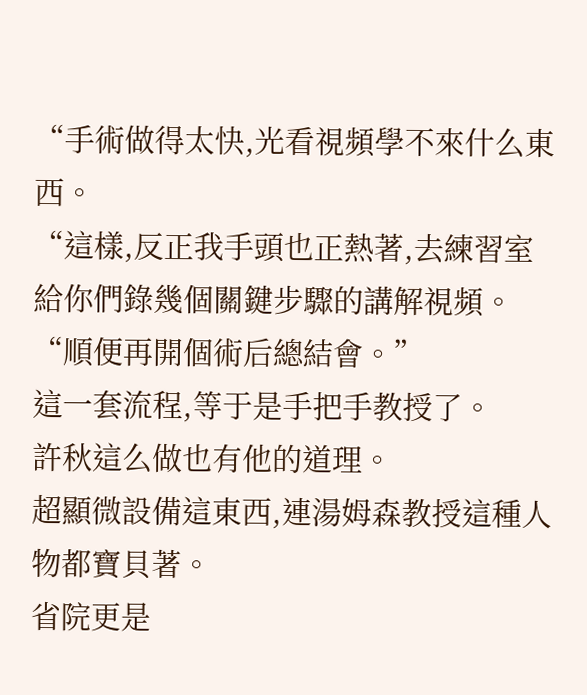“手術做得太快,光看視頻學不來什么東西。
“這樣,反正我手頭也正熱著,去練習室給你們錄幾個關鍵步驟的講解視頻。
“順便再開個術后總結會。”
這一套流程,等于是手把手教授了。
許秋這么做也有他的道理。
超顯微設備這東西,連湯姆森教授這種人物都寶貝著。
省院更是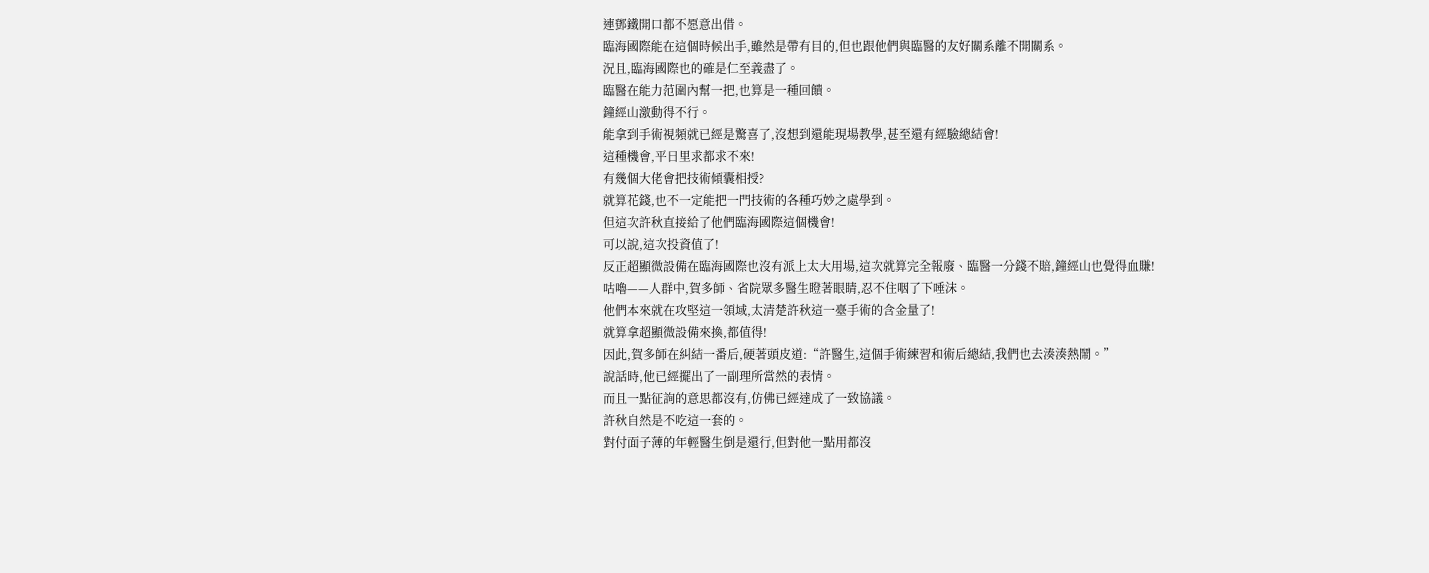連鄧鐵開口都不愿意出借。
臨海國際能在這個時候出手,雖然是帶有目的,但也跟他們與臨醫的友好關系離不開關系。
況且,臨海國際也的確是仁至義盡了。
臨醫在能力范圍內幫一把,也算是一種回饋。
鐘經山激動得不行。
能拿到手術視頻就已經是驚喜了,沒想到還能現場教學,甚至還有經驗總結會!
這種機會,平日里求都求不來!
有幾個大佬會把技術傾囊相授?
就算花錢,也不一定能把一門技術的各種巧妙之處學到。
但這次許秋直接給了他們臨海國際這個機會!
可以說,這次投資值了!
反正超顯微設備在臨海國際也沒有派上太大用場,這次就算完全報廢、臨醫一分錢不賠,鐘經山也覺得血賺!
咕嚕——人群中,賀多師、省院眾多醫生瞪著眼睛,忍不住咽了下唾沫。
他們本來就在攻堅這一領域,太清楚許秋這一臺手術的含金量了!
就算拿超顯微設備來換,都值得!
因此,賀多師在糾結一番后,硬著頭皮道:“許醫生,這個手術練習和術后總結,我們也去湊湊熱鬧。”
說話時,他已經擺出了一副理所當然的表情。
而且一點征詢的意思都沒有,仿佛已經達成了一致協議。
許秋自然是不吃這一套的。
對付面子薄的年輕醫生倒是還行,但對他一點用都沒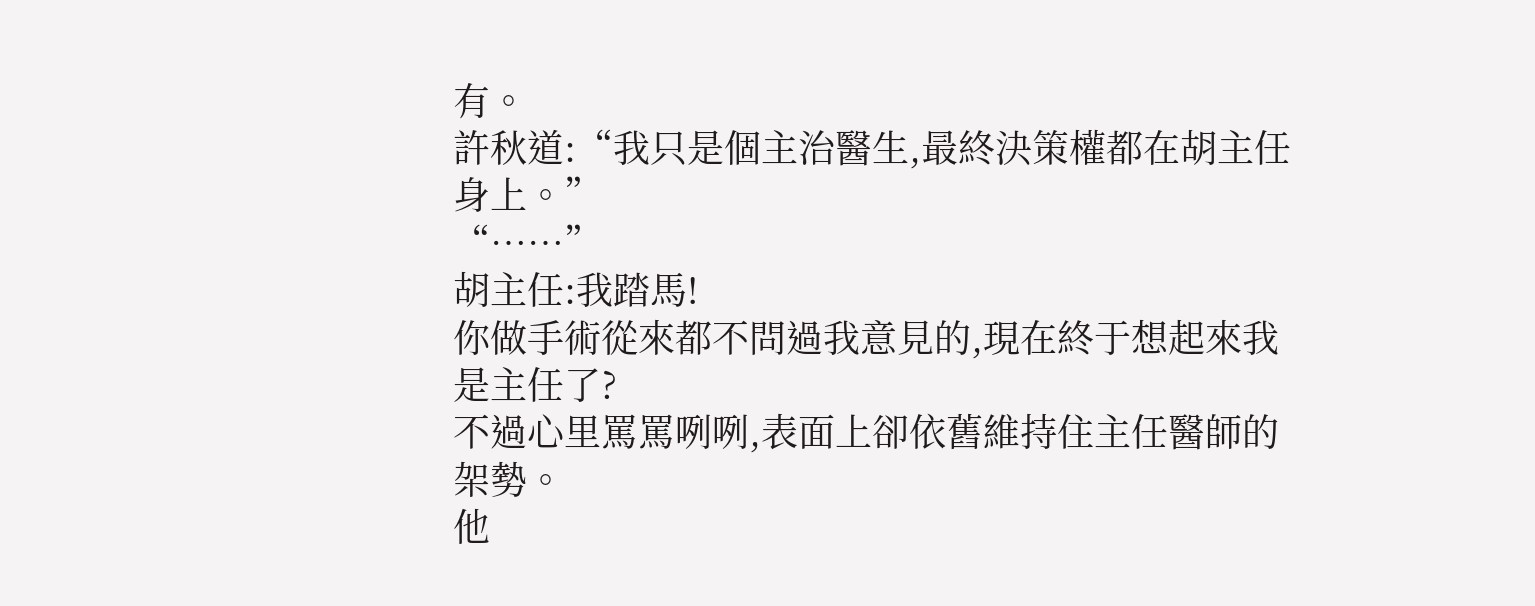有。
許秋道:“我只是個主治醫生,最終決策權都在胡主任身上。”
“……”
胡主任:我踏馬!
你做手術從來都不問過我意見的,現在終于想起來我是主任了?
不過心里罵罵咧咧,表面上卻依舊維持住主任醫師的架勢。
他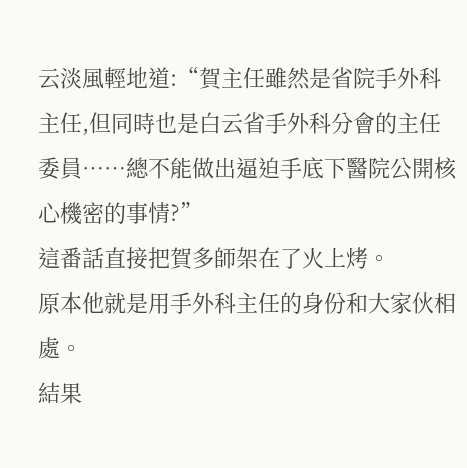云淡風輕地道:“賀主任雖然是省院手外科主任,但同時也是白云省手外科分會的主任委員……總不能做出逼迫手底下醫院公開核心機密的事情?”
這番話直接把賀多師架在了火上烤。
原本他就是用手外科主任的身份和大家伙相處。
結果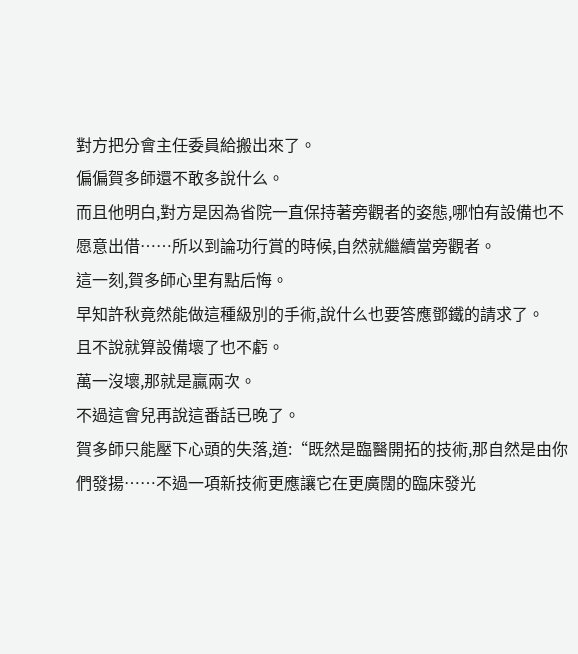對方把分會主任委員給搬出來了。
偏偏賀多師還不敢多說什么。
而且他明白,對方是因為省院一直保持著旁觀者的姿態,哪怕有設備也不愿意出借……所以到論功行賞的時候,自然就繼續當旁觀者。
這一刻,賀多師心里有點后悔。
早知許秋竟然能做這種級別的手術,說什么也要答應鄧鐵的請求了。
且不說就算設備壞了也不虧。
萬一沒壞,那就是贏兩次。
不過這會兒再說這番話已晚了。
賀多師只能壓下心頭的失落,道:“既然是臨醫開拓的技術,那自然是由你們發揚……不過一項新技術更應讓它在更廣闊的臨床發光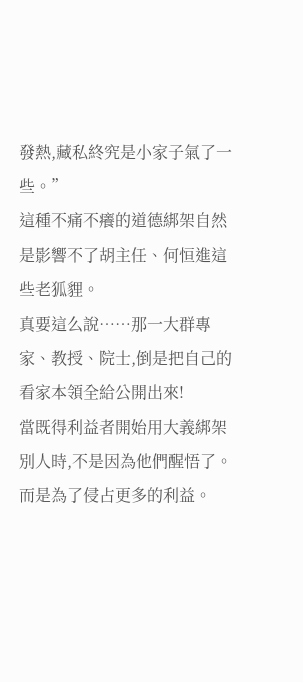發熱,藏私終究是小家子氣了一些。”
這種不痛不癢的道德綁架自然是影響不了胡主任、何恒進這些老狐貍。
真要這么說……那一大群專家、教授、院士,倒是把自己的看家本領全給公開出來!
當既得利益者開始用大義綁架別人時,不是因為他們醒悟了。
而是為了侵占更多的利益。